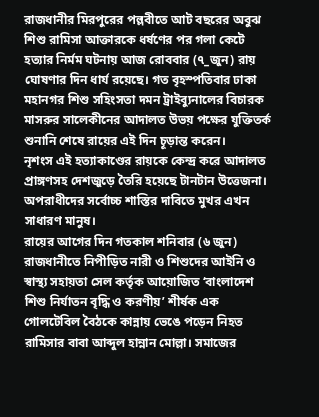রাজধানীর মিরপুরের পল্লবীতে আট বছরের অবুঝ শিশু রামিসা আক্তারকে ধর্ষণের পর গলা কেটে হত্যার নির্মম ঘটনায় আজ রোববার (৭_জুন) রায় ঘোষণার দিন ধার্য রয়েছে। গত বৃহস্পতিবার ঢাকা মহানগর শিশু সহিংসতা দমন ট্রাইব্যুনালের বিচারক মাসরুর সালেকীনের আদালত উভয় পক্ষের যুক্তিতর্ক শুনানি শেষে রায়ের এই দিন চূড়ান্ত করেন।
নৃশংস এই হত্যাকাণ্ডের রায়কে কেন্দ্র করে আদালত প্রাঙ্গণসহ দেশজুড়ে তৈরি হয়েছে টানটান উত্তেজনা। অপরাধীদের সর্বোচ্চ শাস্তির দাবিতে মুখর এখন সাধারণ মানুষ।
রায়ের আগের দিন গতকাল শনিবার (৬ জুন) রাজধানীতে নিপীড়িত নারী ও শিশুদের আইনি ও স্বাস্থ্য সহায়তা সেল কর্তৃক আয়োজিত ‘বাংলাদেশ শিশু নির্যাতন বৃদ্ধি ও করণীয়’ শীর্ষক এক গোলটেবিল বৈঠকে কান্নায় ভেঙে পড়েন নিহত রামিসার বাবা আব্দুল হান্নান মোল্লা। সমাজের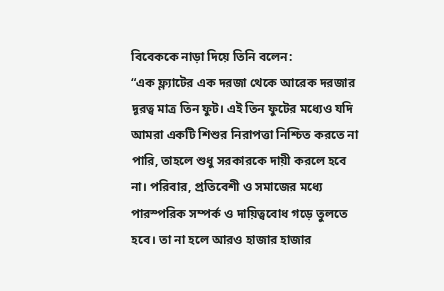বিবেককে নাড়া দিয়ে তিনি বলেন:
“এক ফ্ল্যাটের এক দরজা থেকে আরেক দরজার দূরত্ব মাত্র তিন ফুট। এই তিন ফুটের মধ্যেও যদি আমরা একটি শিশুর নিরাপত্তা নিশ্চিত করতে না পারি, তাহলে শুধু সরকারকে দায়ী করলে হবে না। পরিবার, প্রতিবেশী ও সমাজের মধ্যে পারস্পরিক সম্পর্ক ও দায়িত্ববোধ গড়ে তুলতে হবে। তা না হলে আরও হাজার হাজার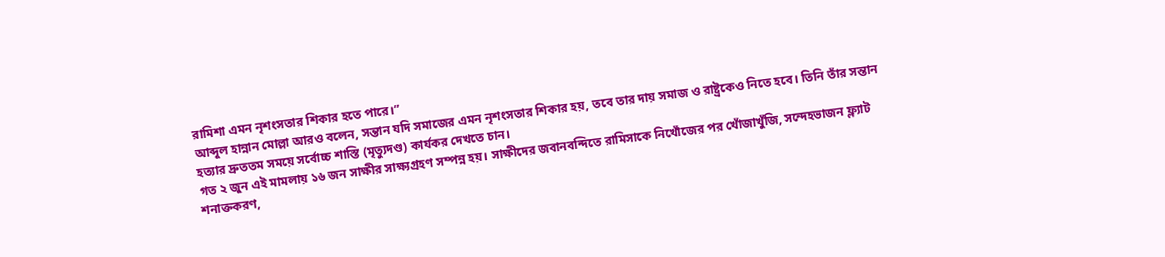রামিশা এমন নৃশংসতার শিকার হতে পারে।”
আব্দুল হান্নান মোল্লা আরও বলেন, সন্তান যদি সমাজের এমন নৃশংসতার শিকার হয়, তবে তার দায় সমাজ ও রাষ্ট্রকেও নিতে হবে। তিনি তাঁর সন্তান হত্যার দ্রুততম সময়ে সর্বোচ্চ শাস্তি (মৃত্যুদণ্ড) কার্যকর দেখতে চান।
গত ২ জুন এই মামলায় ১৬ জন সাক্ষীর সাক্ষ্যগ্রহণ সম্পন্ন হয়। সাক্ষীদের জবানবন্দিতে রামিসাকে নিখোঁজের পর খোঁজাখুঁজি, সন্দেহভাজন ফ্ল্যাট শনাক্তকরণ,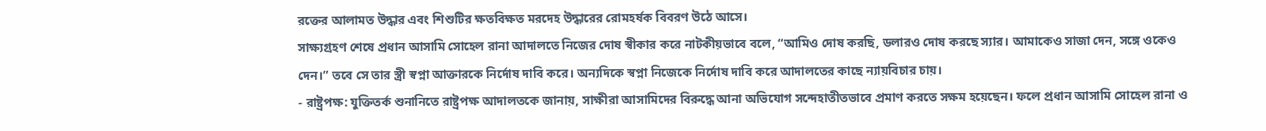রক্তের আলামত উদ্ধার এবং শিশুটির ক্ষতবিক্ষত মরদেহ উদ্ধারের রোমহর্ষক বিবরণ উঠে আসে।
সাক্ষ্যগ্রহণ শেষে প্রধান আসামি সোহেল রানা আদালতে নিজের দোষ স্বীকার করে নাটকীয়ভাবে বলে, “আমিও দোষ করছি, ডলারও দোষ করছে স্যার। আমাকেও সাজা দেন, সঙ্গে ওকেও দেন।” তবে সে তার স্ত্রী স্বপ্না আক্তারকে নির্দোষ দাবি করে। অন্যদিকে স্বপ্না নিজেকে নির্দোষ দাবি করে আদালতের কাছে ন্যায়বিচার চায়।
- রাষ্ট্রপক্ষ: যুক্তিতর্ক শুনানিতে রাষ্ট্রপক্ষ আদালতকে জানায়, সাক্ষীরা আসামিদের বিরুদ্ধে আনা অভিযোগ সন্দেহাতীতভাবে প্রমাণ করতে সক্ষম হয়েছেন। ফলে প্রধান আসামি সোহেল রানা ও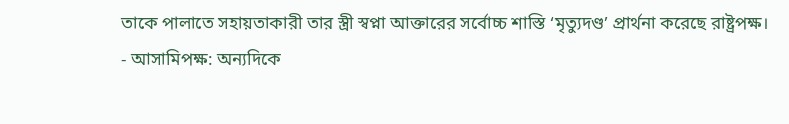তাকে পালাতে সহায়তাকারী তার স্ত্রী স্বপ্না আক্তারের সর্বোচ্চ শাস্তি ‘মৃত্যুদণ্ড’ প্রার্থনা করেছে রাষ্ট্রপক্ষ।
- আসামিপক্ষ: অন্যদিকে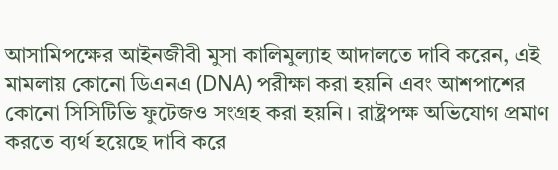আসামিপক্ষের আইনজীবী মুসা কালিমুল্যাহ আদালতে দাবি করেন, এই মামলায় কোনো ডিএনএ (DNA) পরীক্ষা করা হয়নি এবং আশপাশের কোনো সিসিটিভি ফুটেজও সংগ্রহ করা হয়নি। রাষ্ট্রপক্ষ অভিযোগ প্রমাণ করতে ব্যর্থ হয়েছে দাবি করে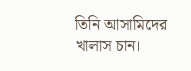তিনি আসামিদের খালাস চান।